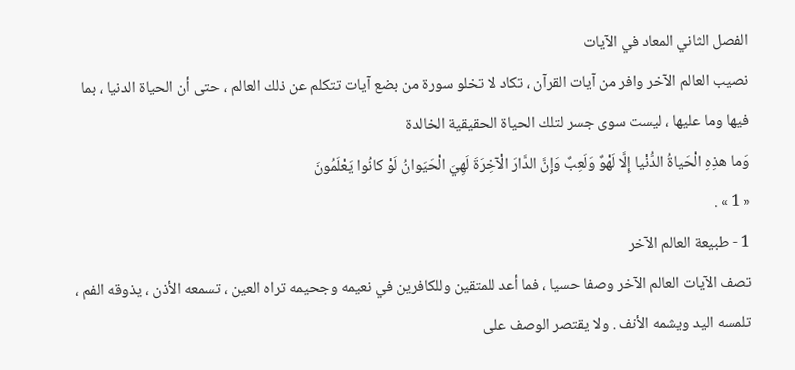الفصل الثاني المعاد في الآيات
نصيب العالم الآخر وافر من آيات القرآن ، تكاد لا تخلو سورة من بضع آيات تتكلم عن ذلك العالم ، حتى أن الحياة الدنيا ، بما فيها وما عليها ، ليست سوى جسر لتلك الحياة الحقيقية الخالدة
وَما هذِهِ الْحَياةُ الدُّنْيا إِلَّا لَهْوٌ وَلَعِبٌ وَإِنَّ الدَّارَ الْآخِرَةَ لَهِيَ الْحَيَوانُ لَوْ كانُوا يَعْلَمُونَ
« 1 » .
1 - طبيعة العالم الآخر
تصف الآيات العالم الآخر وصفا حسيا ، فما أعد للمتقين وللكافرين في نعيمه وجحيمه تراه العين ، تسمعه الأذن ، يذوقه الفم ، تلمسه اليد ويشمه الأنف . ولا يقتصر الوصف على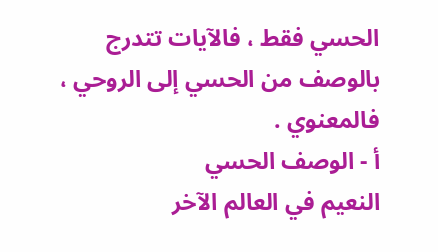الحسي فقط ، فالآيات تتدرج بالوصف من الحسي إلى الروحي ، فالمعنوي .
أ - الوصف الحسي
النعيم في العالم الآخر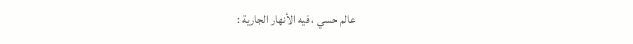عالم حسي ، فيه الأنهار الجارية :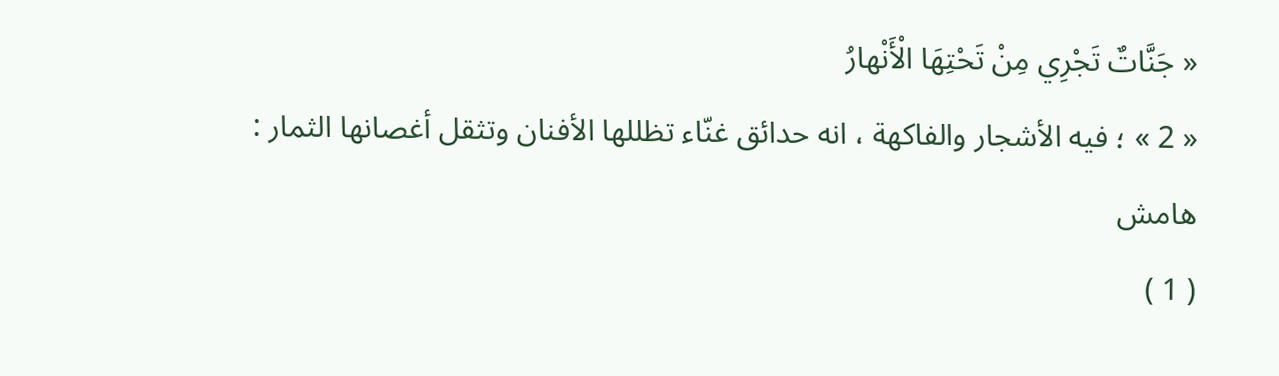« جَنَّاتٌ تَجْرِي مِنْ تَحْتِهَا الْأَنْهارُ
« 2 » ؛ فيه الأشجار والفاكهة ، انه حدائق غنّاء تظللها الأفنان وتثقل أغصانها الثمار :
هامش
( 1 )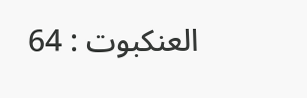العنكبوت : 64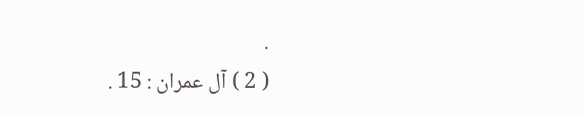.
( 2 ) آل عمران : 15 .